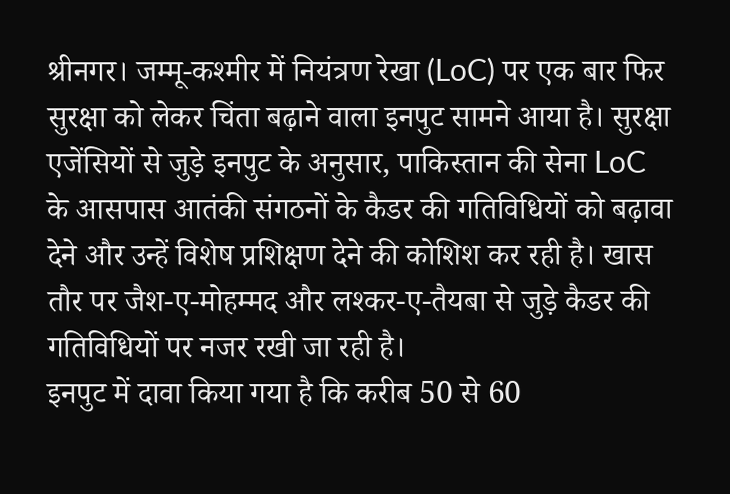श्रीनगर। जम्मू-कश्मीर में नियंत्रण रेखा (LoC) पर एक बार फिर सुरक्षा को लेकर चिंता बढ़ाने वाला इनपुट सामने आया है। सुरक्षा एजेंसियों से जुड़े इनपुट के अनुसार, पाकिस्तान की सेना LoC के आसपास आतंकी संगठनों के कैडर की गतिविधियों को बढ़ावा देने और उन्हें विशेष प्रशिक्षण देने की कोशिश कर रही है। खास तौर पर जैश-ए-मोहम्मद और लश्कर-ए-तैयबा से जुड़े कैडर की गतिविधियों पर नजर रखी जा रही है।
इनपुट में दावा किया गया है कि करीब 50 से 60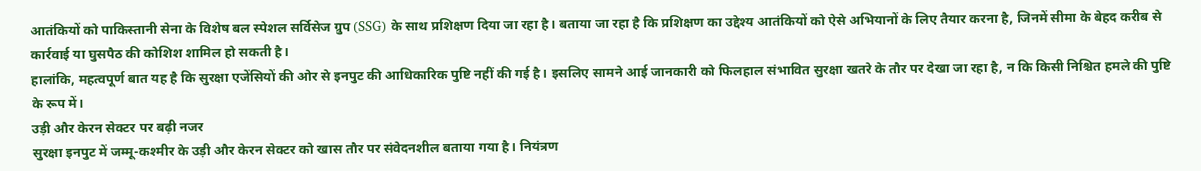आतंकियों को पाकिस्तानी सेना के विशेष बल स्पेशल सर्विसेज ग्रुप (SSG) के साथ प्रशिक्षण दिया जा रहा है। बताया जा रहा है कि प्रशिक्षण का उद्देश्य आतंकियों को ऐसे अभियानों के लिए तैयार करना है, जिनमें सीमा के बेहद करीब से कार्रवाई या घुसपैठ की कोशिश शामिल हो सकती है।
हालांकि, महत्वपूर्ण बात यह है कि सुरक्षा एजेंसियों की ओर से इनपुट की आधिकारिक पुष्टि नहीं की गई है। इसलिए सामने आई जानकारी को फिलहाल संभावित सुरक्षा खतरे के तौर पर देखा जा रहा है, न कि किसी निश्चित हमले की पुष्टि के रूप में।
उड़ी और केरन सेक्टर पर बढ़ी नजर
सुरक्षा इनपुट में जम्मू-कश्मीर के उड़ी और केरन सेक्टर को खास तौर पर संवेदनशील बताया गया है। नियंत्रण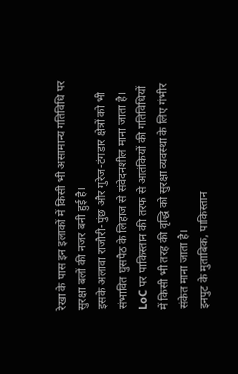रेखा के पास इन इलाकों में किसी भी असामान्य गतिविधि पर सुरक्षा बलों की नजर बनी हुई है।
इसके अलावा राजौरी-पुंछ और गुरेज-टंगडार क्षेत्रों को भी संभावित घुसपैठ के लिहाज से संवेदनशील माना जाता है। LoC पर पाकिस्तान की तरफ से आतंकियों की गतिविधियों में किसी भी तरह की वृद्धि को सुरक्षा व्यवस्था के लिए गंभीर संकेत माना जाता है।
इनपुट के मुताबिक, पाकिस्तान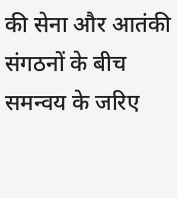की सेना और आतंकी संगठनों के बीच समन्वय के जरिए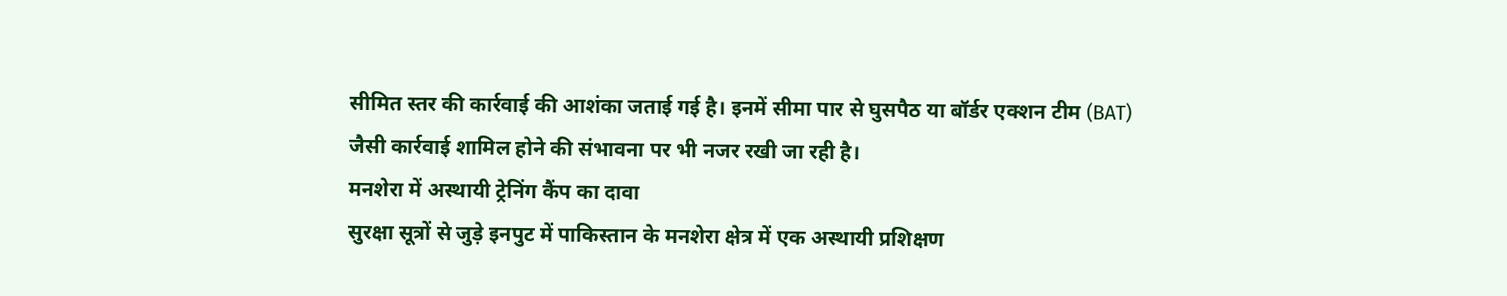सीमित स्तर की कार्रवाई की आशंका जताई गई है। इनमें सीमा पार से घुसपैठ या बॉर्डर एक्शन टीम (BAT) जैसी कार्रवाई शामिल होने की संभावना पर भी नजर रखी जा रही है।
मनशेरा में अस्थायी ट्रेनिंग कैंप का दावा
सुरक्षा सूत्रों से जुड़े इनपुट में पाकिस्तान के मनशेरा क्षेत्र में एक अस्थायी प्रशिक्षण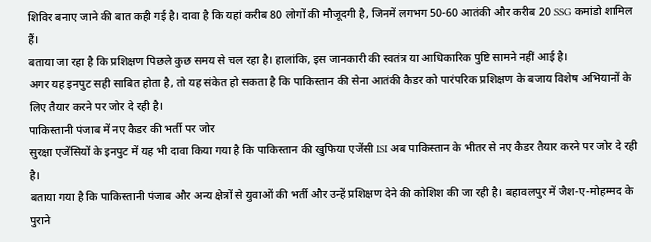शिविर बनाए जाने की बात कही गई है। दावा है कि यहां करीब 80 लोगों की मौजूदगी है, जिनमें लगभग 50-60 आतंकी और करीब 20 SSG कमांडो शामिल हैं।
बताया जा रहा है कि प्रशिक्षण पिछले कुछ समय से चल रहा है। हालांकि, इस जानकारी की स्वतंत्र या आधिकारिक पुष्टि सामने नहीं आई है।
अगर यह इनपुट सही साबित होता है, तो यह संकेत हो सकता है कि पाकिस्तान की सेना आतंकी कैडर को पारंपरिक प्रशिक्षण के बजाय विशेष अभियानों के लिए तैयार करने पर जोर दे रही है।
पाकिस्तानी पंजाब में नए कैडर की भर्ती पर जोर
सुरक्षा एजेंसियों के इनपुट में यह भी दावा किया गया है कि पाकिस्तान की खुफिया एजेंसी ISI अब पाकिस्तान के भीतर से नए कैडर तैयार करने पर जोर दे रही है।
बताया गया है कि पाकिस्तानी पंजाब और अन्य क्षेत्रों से युवाओं की भर्ती और उन्हें प्रशिक्षण देने की कोशिश की जा रही है। बहावलपुर में जैश-ए-मोहम्मद के पुराने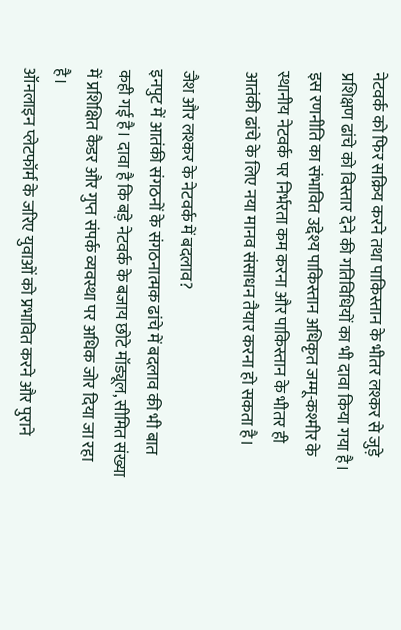नेटवर्क को फिर सक्रिय करने तथा पाकिस्तान के भीतर लश्कर से जुड़े प्रशिक्षण ढांचे को विस्तार देने की गतिविधियों का भी दावा किया गया है।
इस रणनीति का संभावित उद्देश्य पाकिस्तान अधिकृत जम्मू-कश्मीर के स्थानीय नेटवर्क पर निर्भरता कम करना और पाकिस्तान के भीतर ही आतंकी ढांचे के लिए नया मानव संसाधन तैयार करना हो सकता है।

जैश और लश्कर के नेटवर्क में बदलाव?
इनपुट में आतंकी संगठनों के संगठनात्मक ढांचे में बदलाव की भी बात कही गई है। दावा है कि बड़े नेटवर्क के बजाय छोटे मॉड्यूल, सीमित संख्या में प्रशिक्षित कैडर और गुप्त संपर्क व्यवस्था पर अधिक जोर दिया जा रहा है।
ऑनलाइन प्लेटफॉर्म के जरिए युवाओं को प्रभावित करने और पुराने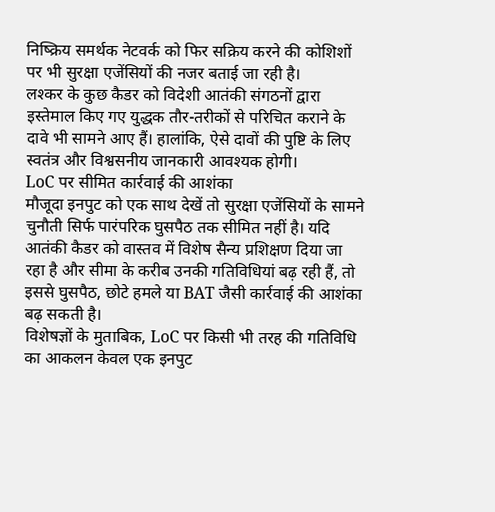निष्क्रिय समर्थक नेटवर्क को फिर सक्रिय करने की कोशिशों पर भी सुरक्षा एजेंसियों की नजर बताई जा रही है।
लश्कर के कुछ कैडर को विदेशी आतंकी संगठनों द्वारा इस्तेमाल किए गए युद्धक तौर-तरीकों से परिचित कराने के दावे भी सामने आए हैं। हालांकि, ऐसे दावों की पुष्टि के लिए स्वतंत्र और विश्वसनीय जानकारी आवश्यक होगी।
LoC पर सीमित कार्रवाई की आशंका
मौजूदा इनपुट को एक साथ देखें तो सुरक्षा एजेंसियों के सामने चुनौती सिर्फ पारंपरिक घुसपैठ तक सीमित नहीं है। यदि आतंकी कैडर को वास्तव में विशेष सैन्य प्रशिक्षण दिया जा रहा है और सीमा के करीब उनकी गतिविधियां बढ़ रही हैं, तो इससे घुसपैठ, छोटे हमले या BAT जैसी कार्रवाई की आशंका बढ़ सकती है।
विशेषज्ञों के मुताबिक, LoC पर किसी भी तरह की गतिविधि का आकलन केवल एक इनपुट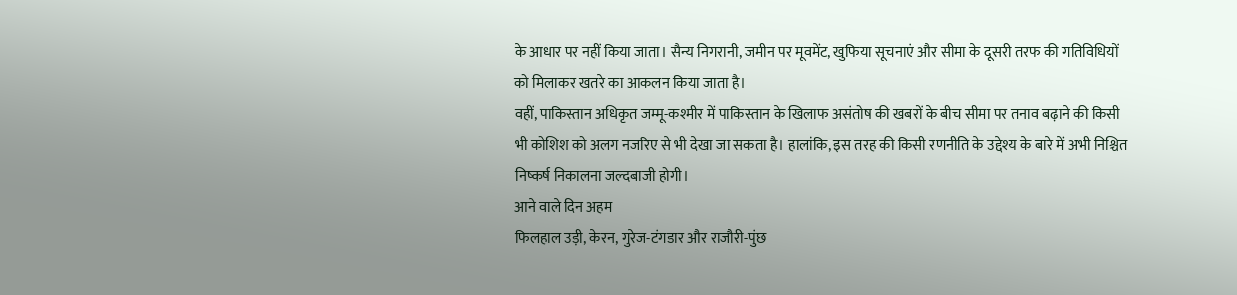के आधार पर नहीं किया जाता। सैन्य निगरानी, जमीन पर मूवमेंट, खुफिया सूचनाएं और सीमा के दूसरी तरफ की गतिविधियों को मिलाकर खतरे का आकलन किया जाता है।
वहीं, पाकिस्तान अधिकृत जम्मू-कश्मीर में पाकिस्तान के खिलाफ असंतोष की खबरों के बीच सीमा पर तनाव बढ़ाने की किसी भी कोशिश को अलग नजरिए से भी देखा जा सकता है। हालांकि, इस तरह की किसी रणनीति के उद्देश्य के बारे में अभी निश्चित निष्कर्ष निकालना जल्दबाजी होगी।
आने वाले दिन अहम
फिलहाल उड़ी, केरन, गुरेज-टंगडार और राजौरी-पुंछ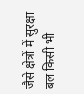जैसे क्षेत्रों में सुरक्षा बल किसी भी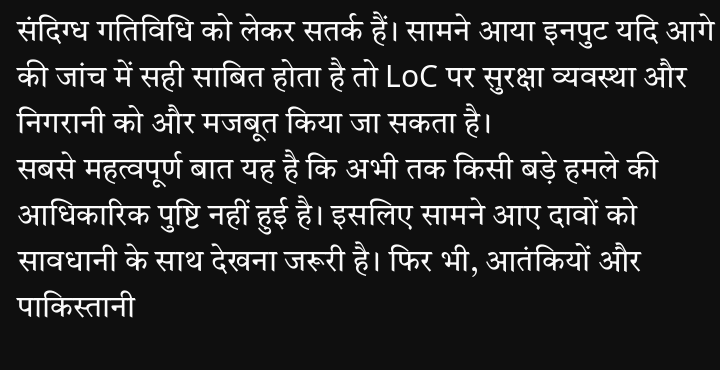संदिग्ध गतिविधि को लेकर सतर्क हैं। सामने आया इनपुट यदि आगे की जांच में सही साबित होता है तो LoC पर सुरक्षा व्यवस्था और निगरानी को और मजबूत किया जा सकता है।
सबसे महत्वपूर्ण बात यह है कि अभी तक किसी बड़े हमले की आधिकारिक पुष्टि नहीं हुई है। इसलिए सामने आए दावों को सावधानी के साथ देखना जरूरी है। फिर भी, आतंकियों और पाकिस्तानी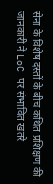सेना के विशेष दस्तों के बीच कथित प्रशिक्षण की जानकारी ने LoC पर संभावित खतरे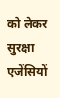को लेकर सुरक्षा एजेंसियों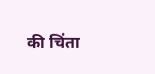की चिंता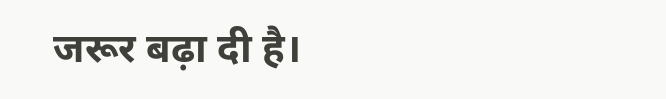जरूर बढ़ा दी है।